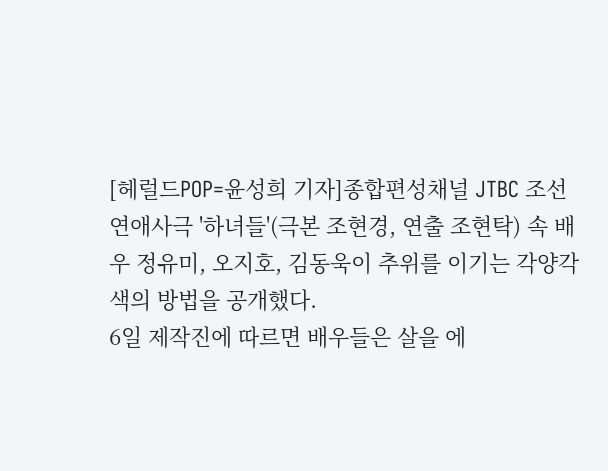[헤럴드POP=윤성희 기자]종합편성채널 JTBC 조선연애사극 '하녀들'(극본 조현경, 연출 조현탁) 속 배우 정유미, 오지호, 김동욱이 추위를 이기는 각양각색의 방법을 공개했다.
6일 제작진에 따르면 배우들은 살을 에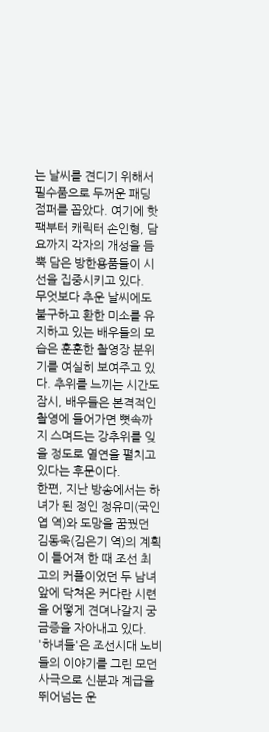는 날씨를 견디기 위해서 필수품으로 두꺼운 패딩 점퍼를 꼽았다. 여기에 핫팩부터 캐릭터 손인형, 담요까지 각자의 개성을 듬뿍 담은 방한용품들이 시선을 집중시키고 있다.
무엇보다 추운 날씨에도 불구하고 환한 미소를 유지하고 있는 배우들의 모습은 훈훈한 촬영장 분위기를 여실히 보여주고 있다. 추위를 느끼는 시간도 잠시, 배우들은 본격적인 촬영에 들어가면 뼛속까지 스며드는 강추위를 잊을 정도로 열연을 펼치고 있다는 후문이다.
한편, 지난 방송에서는 하녀가 된 정인 정유미(국인엽 역)와 도망을 꿈꿨던 김동욱(김은기 역)의 계획이 틀어져 한 때 조선 최고의 커플이었던 두 남녀 앞에 닥쳐온 커다란 시련을 어떻게 견뎌나갈지 궁금증을 자아내고 있다.
'하녀들'은 조선시대 노비들의 이야기를 그린 모던사극으로 신분과 계급을 뛰어넘는 운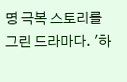명 극복 스토리를 그린 드라마다. '하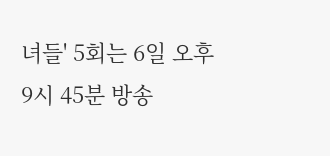녀들' 5회는 6일 오후 9시 45분 방송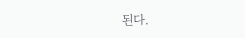된다.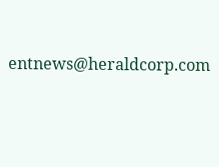entnews@heraldcorp.com